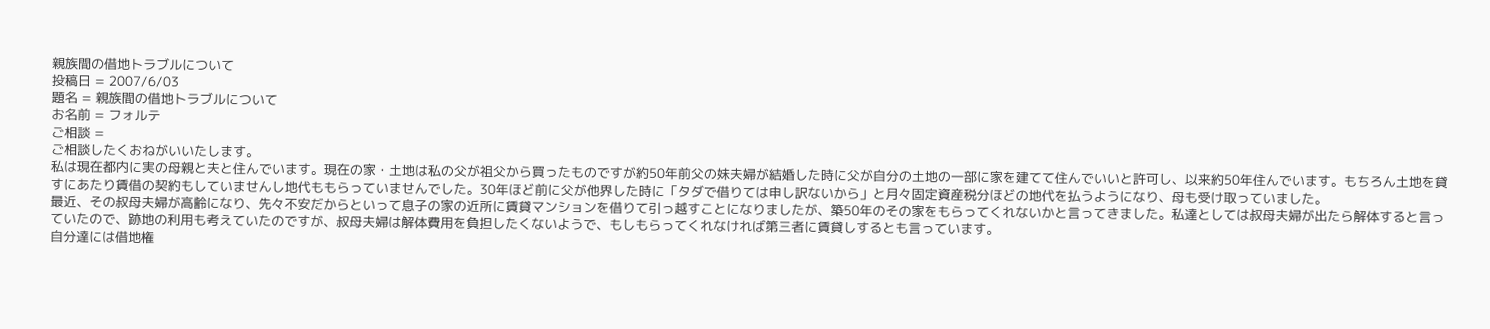親族間の借地トラブルについて
投稿日 = 2007/6/03
題名 = 親族間の借地トラブルについて
お名前 = フォルテ
ご相談 =
ご相談したくおねがいいたします。
私は現在都内に実の母親と夫と住んでいます。現在の家・土地は私の父が祖父から買ったものですが約50年前父の妹夫婦が結婚した時に父が自分の土地の一部に家を建てて住んでいいと許可し、以来約50年住んでいます。もちろん土地を貸すにあたり賃借の契約もしていませんし地代ももらっていませんでした。30年ほど前に父が他界した時に「タダで借りては申し訳ないから」と月々固定資産税分ほどの地代を払うようになり、母も受け取っていました。
最近、その叔母夫婦が高齢になり、先々不安だからといって息子の家の近所に賃貸マンションを借りて引っ越すことになりましたが、築50年のその家をもらってくれないかと言ってきました。私達としては叔母夫婦が出たら解体すると言っていたので、跡地の利用も考えていたのですが、叔母夫婦は解体費用を負担したくないようで、もしもらってくれなければ第三者に賃貸しするとも言っています。
自分達には借地権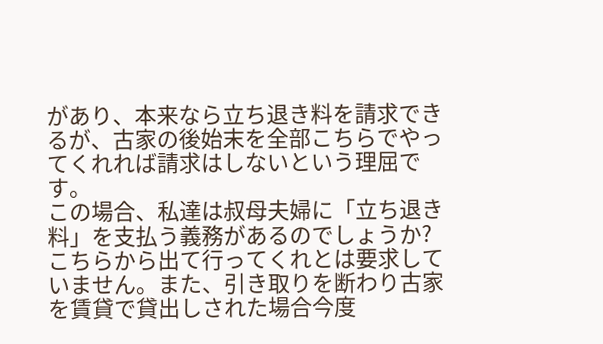があり、本来なら立ち退き料を請求できるが、古家の後始末を全部こちらでやってくれれば請求はしないという理屈です。
この場合、私達は叔母夫婦に「立ち退き料」を支払う義務があるのでしょうか?こちらから出て行ってくれとは要求していません。また、引き取りを断わり古家を賃貸で貸出しされた場合今度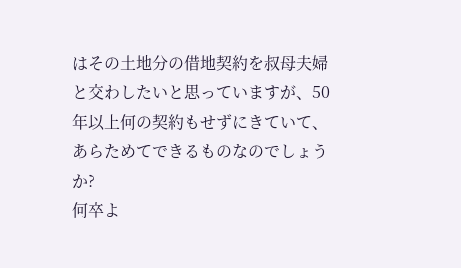はその土地分の借地契約を叔母夫婦と交わしたいと思っていますが、50年以上何の契約もせずにきていて、あらためてできるものなのでしょうか?
何卒よ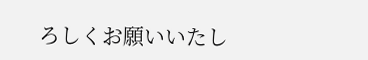ろしくお願いいたし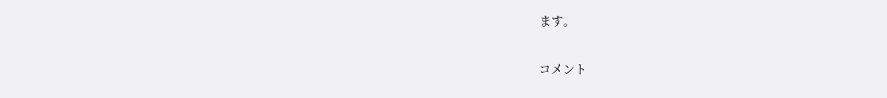ます。

コメント